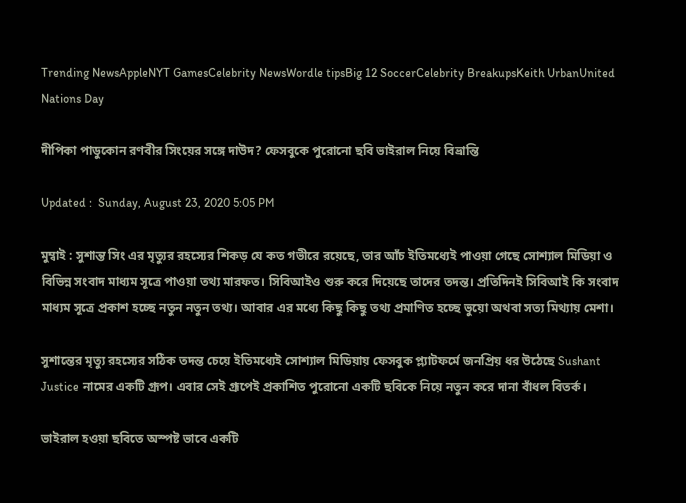Trending NewsAppleNYT GamesCelebrity NewsWordle tipsBig 12 SoccerCelebrity BreakupsKeith UrbanUnited Nations Day

দীপিকা পাডুকোন রণবীর সিংয়ের সঙ্গে দাউদ? ফেসবুকে পুরোনো ছবি ভাইরাল নিয়ে বিভ্রান্তি

Updated :  Sunday, August 23, 2020 5:05 PM

মুম্বাই : সুশান্ত সিং এর মৃত্যুর রহস্যের শিকড় যে কত গভীরে রয়েছে, তার আঁচ ইতিমধ্যেই পাওয়া গেছে সোশ্যাল মিডিয়া ও বিভিন্ন সংবাদ মাধ্যম সূত্রে পাওয়া তথ্য মারফত। সিবিআইও শুরু করে দিয়েছে তাদের তদন্ত। প্রতিদিনই সিবিআই কি সংবাদ মাধ্যম সূত্রে প্রকাশ হচ্ছে নতুন নতুন তথ্য। আবার এর মধ্যে কিছু কিছু তথ্য প্রমাণিত হচ্ছে ভুয়ো অথবা সত্য মিথ্যায় মেশা।

সুশান্তের মৃত্যু রহস্যের সঠিক তদন্ত চেয়ে ইতিমধ্যেই সোশ্যাল মিডিয়ায় ফেসবুক প্ল্যাটফর্মে জনপ্রিয় ধর উঠেছে Sushant Justice নামের একটি গ্রূপ। এবার সেই গ্রূপেই প্রকাশিত পুরোনো একটি ছবিকে নিয়ে নতুন করে দানা বাঁধল বিতর্ক।

ভাইরাল হওয়া ছবিতে অস্পষ্ট ভাবে একটি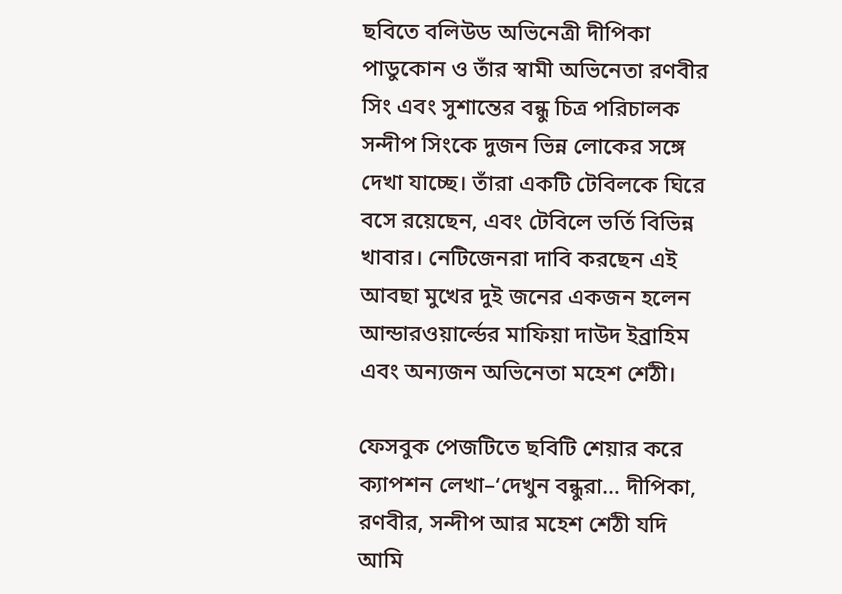ছবিতে বলিউড অভিনেত্রী দীপিকা পাডুকোন ও তাঁর স্বামী অভিনেতা রণবীর সিং এবং সুশান্তের বন্ধু চিত্র পরিচালক সন্দীপ সিংকে দুজন ভিন্ন লোকের সঙ্গে দেখা যাচ্ছে। তাঁরা একটি টেবিলকে ঘিরে বসে রয়েছেন, এবং টেবিলে ভর্তি বিভিন্ন খাবার। নেটিজেনরা দাবি করছেন এই আবছা মুখের দুই জনের একজন হলেন আন্ডারওয়ার্ল্ডের মাফিয়া দাউদ ইব্রাহিম এবং অন্যজন অভিনেতা মহেশ শেঠী।

ফেসবুক পেজটিতে ছবিটি শেয়ার করে ক্যাপশন লেখা–‘দেখুন বন্ধুরা… দীপিকা, রণবীর, সন্দীপ আর মহেশ শেঠী যদি আমি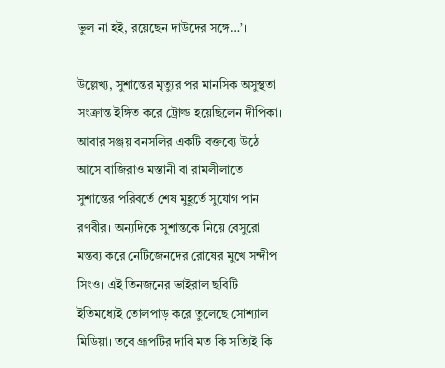ভুল না হই, রয়েছেন দাউদের সঙ্গে…’।

উল্লেখ্য, সুশান্তের মৃত্যুর পর মানসিক অসুস্থতা সংক্রান্ত ইঙ্গিত করে ট্রোল্ড হয়েছিলেন দীপিকা। আবার সঞ্জয় বনসলির একটি বক্তব্যে উঠে আসে বাজিরাও মস্তানী বা রামলীলাতে সুশান্তের পরিবর্তে শেষ মুহূর্তে সুযোগ পান রণবীর। অন্যদিকে সুশান্তকে নিয়ে বেসুরো মন্তব্য করে নেটিজেনদের রোষের মুখে সন্দীপ সিংও। এই তিনজনের ভাইরাল ছবিটি ইতিমধ্যেই তোলপাড় করে তুলেছে সোশ্যাল মিডিয়া। তবে গ্রূপটির দাবি মত কি সত্যিই কি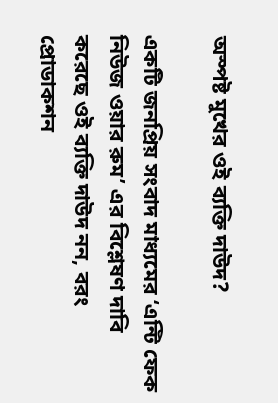অস্পষ্ট মুখের ওই ব্যক্তি দাউদ?

একটি জনপ্রিয় সংবাদ মাধ্যমের ‘এন্টি ফেক নিউজ ওয়ার রুম’ এর বিশ্লেষণ দাবি করেছে ওই ব্যক্তি দাউদ নন, বরং প্রোডাকশন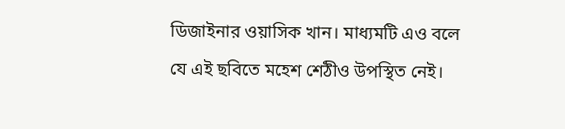ডিজাইনার ওয়াসিক খান। মাধ্যমটি এও বলে যে এই ছবিতে মহেশ শেঠীও উপস্থিত নেই।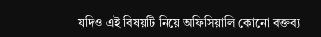যদিও এই বিষয়টি নিয়ে অফিসিয়ালি কোনো বক্তব্য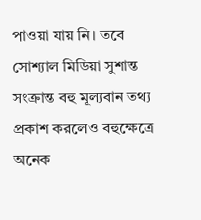পাওয়া যায় নি। তবে সোশ্যাল মিডিয়া সুশান্ত সংক্রান্ত বহু মূল্যবান তথ্য প্রকাশ করলেও বহুক্ষেত্রে অনেক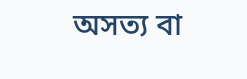অসত্য বা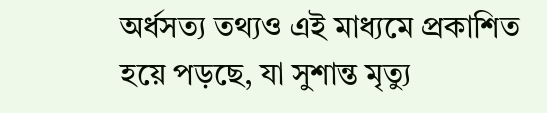অর্ধসত্য তথ্যও এই মাধ্যমে প্রকাশিত হয়ে পড়ছে, যা সুশান্ত মৃত্যু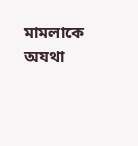মামলাকে অযথা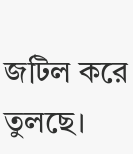জটিল করে তুলছে।